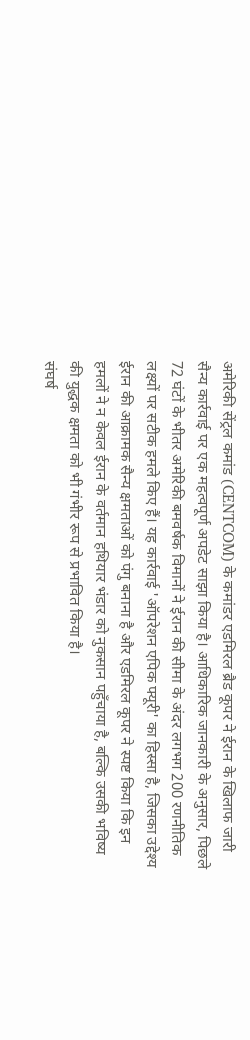अमेरिकी सेंट्रल कमांड (CENTCOM) के कमांडर एडमिरल ब्रैड कूपर ने ईरान के खिलाफ जारी सैन्य कार्रवाई पर एक महत्वपूर्ण अपडेट साझा किया है। आधिकारिक जानकारी के अनुसार, पिछले 72 घंटों के भीतर अमेरिकी बमवर्षक विमानों ने ईरान की सीमा के अंदर लगभग 200 रणनीतिक लक्ष्यों पर सटीक हमले किए हैं। यह कार्रवाई 'ऑपरेशन एपिक फ्यूरी' का हिस्सा है, जिसका उद्देश्य ईरान की आक्रामक सैन्य क्षमताओं को पंगु बनाना है और एडमिरल कूपर ने स्पष्ट किया कि इन हमलों ने न केवल ईरान के वर्तमान हथियार भंडार को नुकसान पहुँचाया है, बल्कि उसकी भविष्य की युद्धक क्षमता को भी गंभीर रूप से प्रभावित किया है।
संघर्ष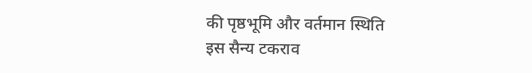की पृष्ठभूमि और वर्तमान स्थिति
इस सैन्य टकराव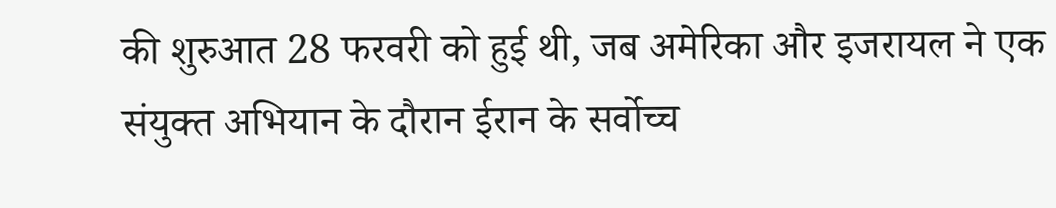की शुरुआत 28 फरवरी को हुई थी, जब अमेरिका और इजरायल ने एक संयुक्त अभियान के दौरान ईरान के सर्वोच्च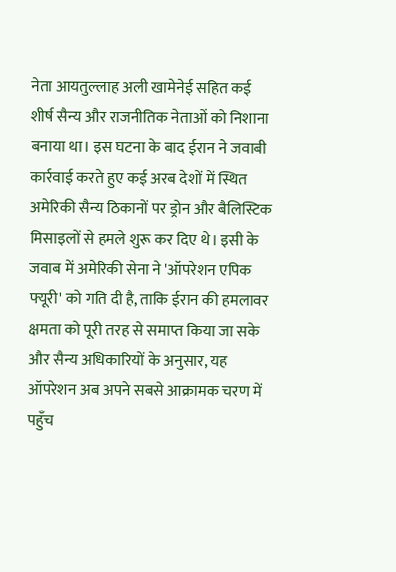नेता आयतुल्लाह अली खामेनेई सहित कई शीर्ष सैन्य और राजनीतिक नेताओं को निशाना बनाया था। इस घटना के बाद ईरान ने जवाबी कार्रवाई करते हुए कई अरब देशों में स्थित अमेरिकी सैन्य ठिकानों पर ड्रोन और बैलिस्टिक मिसाइलों से हमले शुरू कर दिए थे। इसी के जवाब में अमेरिकी सेना ने 'ऑपरेशन एपिक फ्यूरी' को गति दी है, ताकि ईरान की हमलावर क्षमता को पूरी तरह से समाप्त किया जा सके और सैन्य अधिकारियों के अनुसार, यह ऑपरेशन अब अपने सबसे आक्रामक चरण में पहुँच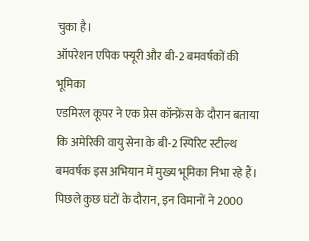चुका है।
ऑपरेशन एपिक फ्यूरी और बी-2 बमवर्षकों की भूमिका
एडमिरल कूपर ने एक प्रेस कॉन्फ्रेंस के दौरान बताया कि अमेरिकी वायु सेना के बी-2 स्पिरिट स्टील्थ बमवर्षक इस अभियान में मुख्य भूमिका निभा रहे हैं। पिछले कुछ घंटों के दौरान, इन विमानों ने 2000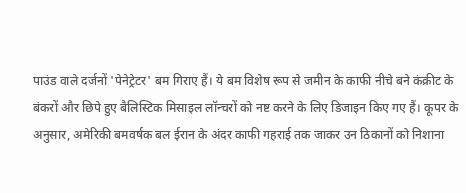पाउंड वाले दर्जनों 'पेनेट्रेटर' बम गिराए हैं। ये बम विशेष रूप से जमीन के काफी नीचे बने कंक्रीट के बंकरों और छिपे हुए बैलिस्टिक मिसाइल लॉन्चरों को नष्ट करने के लिए डिजाइन किए गए हैं। कूपर के अनुसार, अमेरिकी बमवर्षक बल ईरान के अंदर काफी गहराई तक जाकर उन ठिकानों को निशाना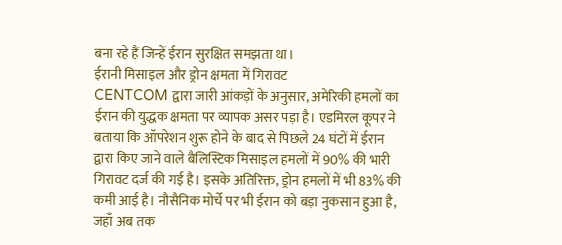बना रहे हैं जिन्हें ईरान सुरक्षित समझता था।
ईरानी मिसाइल और ड्रोन क्षमता में गिरावट
CENTCOM द्वारा जारी आंकड़ों के अनुसार, अमेरिकी हमलों का ईरान की युद्धक क्षमता पर व्यापक असर पड़ा है। एडमिरल कूपर ने बताया कि ऑपरेशन शुरू होने के बाद से पिछले 24 घंटों में ईरान द्वारा किए जाने वाले बैलिस्टिक मिसाइल हमलों में 90% की भारी गिरावट दर्ज की गई है। इसके अतिरिक्त, ड्रोन हमलों में भी 83% की कमी आई है। नौसैनिक मोर्चे पर भी ईरान को बड़ा नुकसान हुआ है, जहाँ अब तक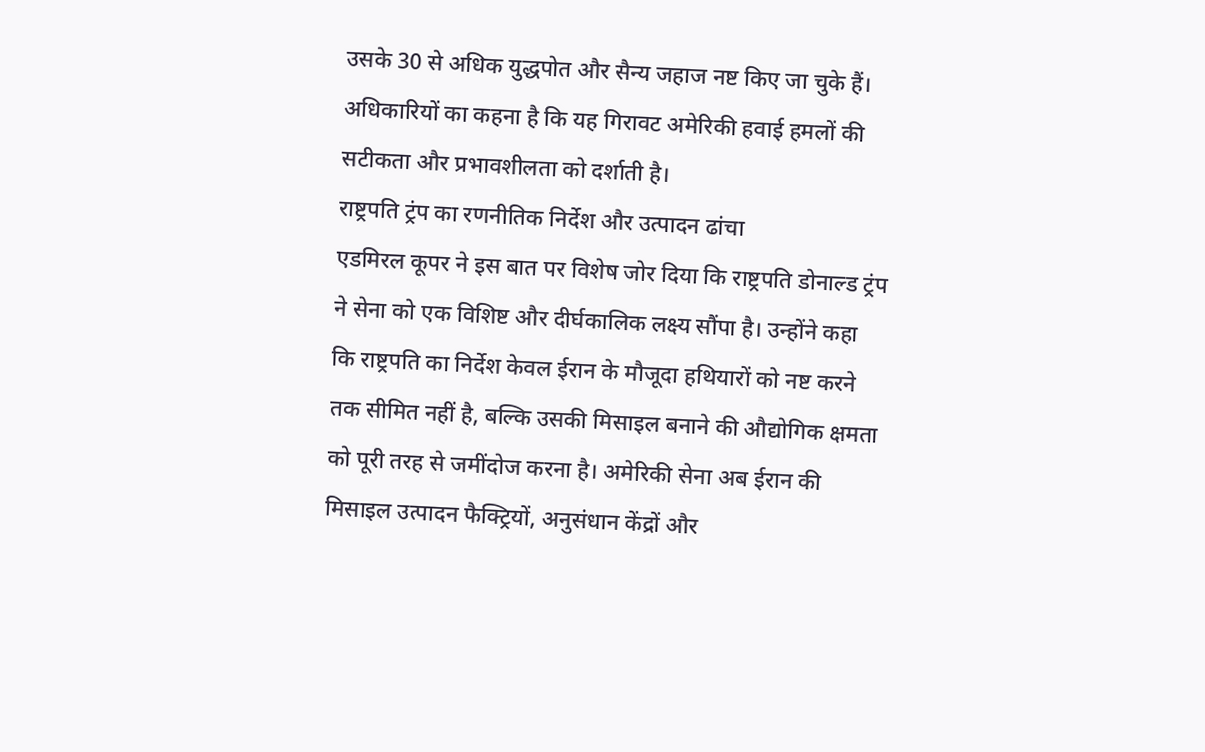उसके 30 से अधिक युद्धपोत और सैन्य जहाज नष्ट किए जा चुके हैं। अधिकारियों का कहना है कि यह गिरावट अमेरिकी हवाई हमलों की सटीकता और प्रभावशीलता को दर्शाती है।
राष्ट्रपति ट्रंप का रणनीतिक निर्देश और उत्पादन ढांचा
एडमिरल कूपर ने इस बात पर विशेष जोर दिया कि राष्ट्रपति डोनाल्ड ट्रंप ने सेना को एक विशिष्ट और दीर्घकालिक लक्ष्य सौंपा है। उन्होंने कहा कि राष्ट्रपति का निर्देश केवल ईरान के मौजूदा हथियारों को नष्ट करने तक सीमित नहीं है, बल्कि उसकी मिसाइल बनाने की औद्योगिक क्षमता को पूरी तरह से जमींदोज करना है। अमेरिकी सेना अब ईरान की मिसाइल उत्पादन फैक्ट्रियों, अनुसंधान केंद्रों और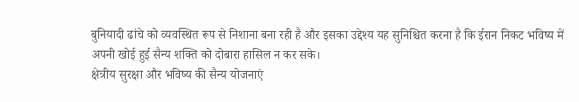बुनियादी ढांचे को व्यवस्थित रूप से निशाना बना रही है और इसका उद्देश्य यह सुनिश्चित करना है कि ईरान निकट भविष्य में अपनी खोई हुई सैन्य शक्ति को दोबारा हासिल न कर सके।
क्षेत्रीय सुरक्षा और भविष्य की सैन्य योजनाएं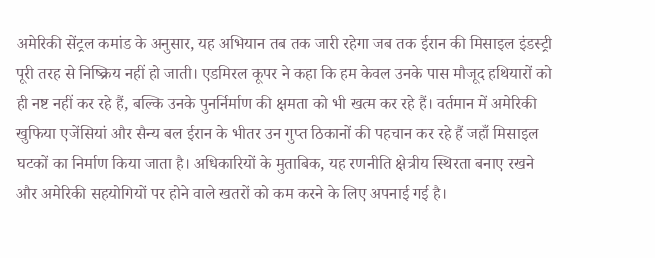अमेरिकी सेंट्रल कमांड के अनुसार, यह अभियान तब तक जारी रहेगा जब तक ईरान की मिसाइल इंडस्ट्री पूरी तरह से निष्क्रिय नहीं हो जाती। एडमिरल कूपर ने कहा कि हम केवल उनके पास मौजूद हथियारों को ही नष्ट नहीं कर रहे हैं, बल्कि उनके पुनर्निर्माण की क्षमता को भी खत्म कर रहे हैं। वर्तमान में अमेरिकी खुफिया एजेंसियां और सैन्य बल ईरान के भीतर उन गुप्त ठिकानों की पहचान कर रहे हैं जहाँ मिसाइल घटकों का निर्माण किया जाता है। अधिकारियों के मुताबिक, यह रणनीति क्षेत्रीय स्थिरता बनाए रखने और अमेरिकी सहयोगियों पर होने वाले खतरों को कम करने के लिए अपनाई गई है।